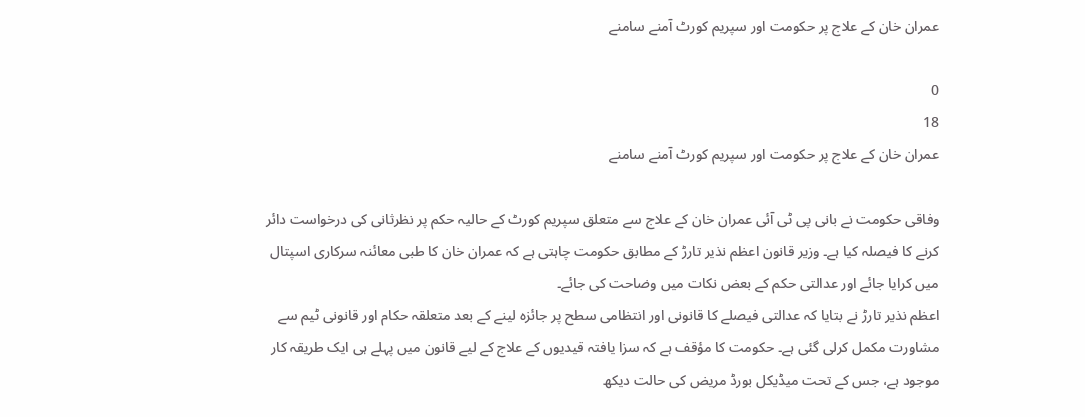عمران خان کے علاج پر حکومت اور سپریم کورٹ آمنے سامنے

0
18
عمران خان کے علاج پر حکومت اور سپریم کورٹ آمنے سامنے

وفاقی حکومت نے بانی پی ٹی آئی عمران خان کے علاج سے متعلق سپریم کورٹ کے حالیہ حکم پر نظرثانی کی درخواست دائر کرنے کا فیصلہ کیا ہے۔ وزیر قانون اعظم نذیر تارڑ کے مطابق حکومت چاہتی ہے کہ عمران خان کا طبی معائنہ سرکاری اسپتال میں کرایا جائے اور عدالتی حکم کے بعض نکات میں وضاحت کی جائے۔
اعظم نذیر تارڑ نے بتایا کہ عدالتی فیصلے کا قانونی اور انتظامی سطح پر جائزہ لینے کے بعد متعلقہ حکام اور قانونی ٹیم سے مشاورت مکمل کرلی گئی ہے۔ حکومت کا مؤقف ہے کہ سزا یافتہ قیدیوں کے علاج کے لیے قانون میں پہلے ہی ایک طریقہ کار موجود ہے، جس کے تحت میڈیکل بورڈ مریض کی حالت دیکھ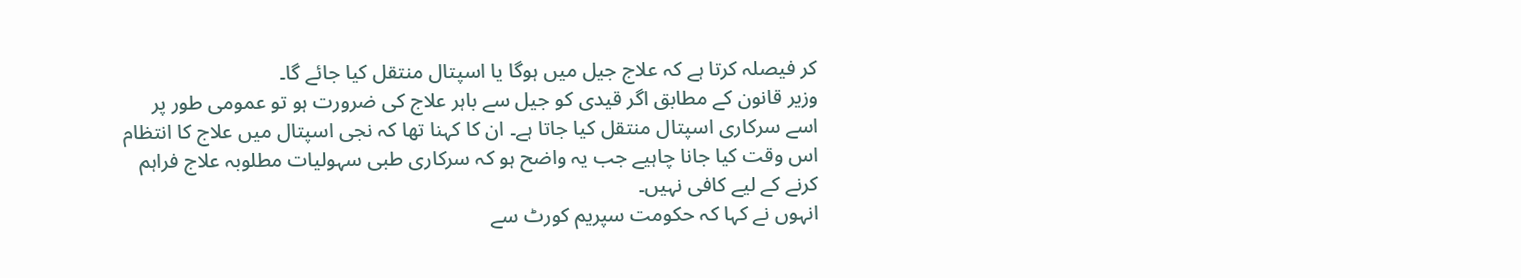کر فیصلہ کرتا ہے کہ علاج جیل میں ہوگا یا اسپتال منتقل کیا جائے گا۔
وزیر قانون کے مطابق اگر قیدی کو جیل سے باہر علاج کی ضرورت ہو تو عمومی طور پر اسے سرکاری اسپتال منتقل کیا جاتا ہے۔ ان کا کہنا تھا کہ نجی اسپتال میں علاج کا انتظام اس وقت کیا جانا چاہیے جب یہ واضح ہو کہ سرکاری طبی سہولیات مطلوبہ علاج فراہم کرنے کے لیے کافی نہیں۔
انہوں نے کہا کہ حکومت سپریم کورٹ سے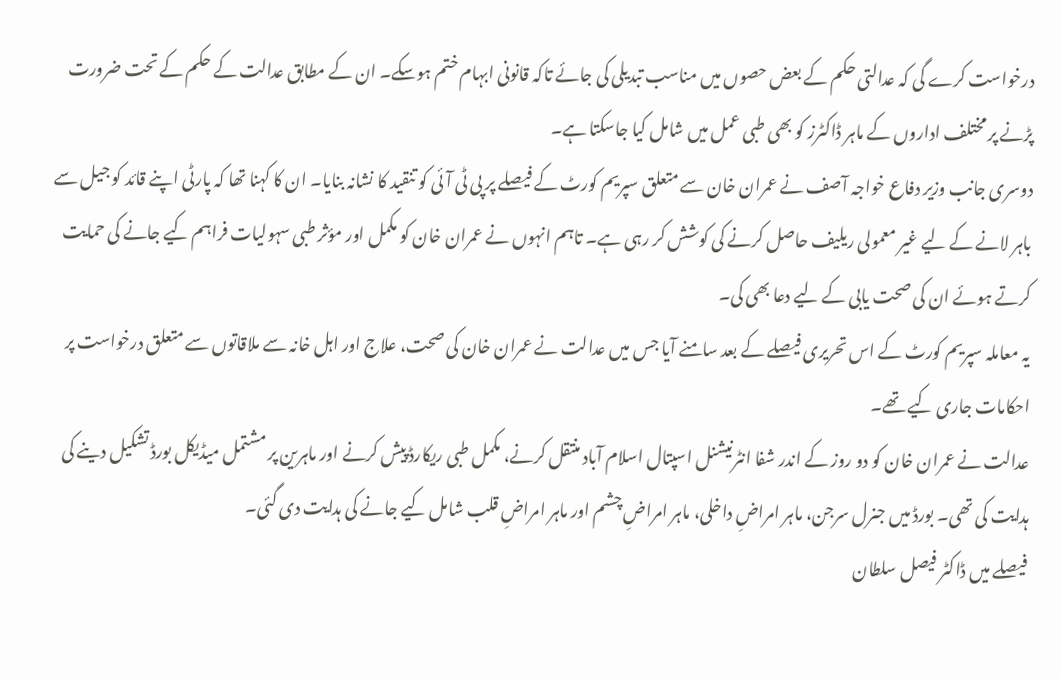درخواست کرے گی کہ عدالتی حکم کے بعض حصوں میں مناسب تبدیلی کی جائے تاکہ قانونی ابہام ختم ہوسکے۔ ان کے مطابق عدالت کے حکم کے تحت ضرورت پڑنے پر مختلف اداروں کے ماہر ڈاکٹرز کو بھی طبی عمل میں شامل کیا جاسکتا ہے۔
دوسری جانب وزیر دفاع خواجہ آصف نے عمران خان سے متعلق سپریم کورٹ کے فیصلے پر پی ٹی آئی کو تنقید کا نشانہ بنایا۔ ان کا کہنا تھا کہ پارٹی اپنے قائد کو جیل سے باہر لانے کے لیے غیر معمولی ریلیف حاصل کرنے کی کوشش کر رہی ہے۔ تاہم انہوں نے عمران خان کو مکمل اور مؤثر طبی سہولیات فراہم کیے جانے کی حمایت کرتے ہوئے ان کی صحت یابی کے لیے دعا بھی کی۔
یہ معاملہ سپریم کورٹ کے اس تحریری فیصلے کے بعد سامنے آیا جس میں عدالت نے عمران خان کی صحت، علاج اور اہل خانہ سے ملاقاتوں سے متعلق درخواست پر احکامات جاری کیے تھے۔
عدالت نے عمران خان کو دو روز کے اندر شفا انٹرنیشنل اسپتال اسلام آباد منتقل کرنے، مکمل طبی ریکارڈ پیش کرنے اور ماہرین پر مشتمل میڈیکل بورڈ تشکیل دینے کی ہدایت کی تھی۔ بورڈ میں جنرل سرجن، ماہر امراضِ داخلی، ماہر امراضِ چشم اور ماہر امراضِ قلب شامل کیے جانے کی ہدایت دی گئی۔
فیصلے میں ڈاکٹر فیصل سلطان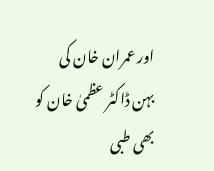اور عمران خان کی بہن ڈاکٹر عظمیٰ خان کو بھی طبی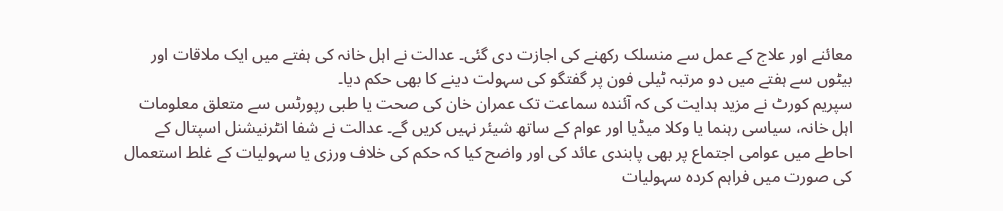معائنے اور علاج کے عمل سے منسلک رکھنے کی اجازت دی گئی۔ عدالت نے اہل خانہ کی ہفتے میں ایک ملاقات اور بیٹوں سے ہفتے میں دو مرتبہ ٹیلی فون پر گفتگو کی سہولت دینے کا بھی حکم دیا۔
سپریم کورٹ نے مزید ہدایت کی کہ آئندہ سماعت تک عمران خان کی صحت یا طبی رپورٹس سے متعلق معلومات اہل خانہ، سیاسی رہنما یا وکلا میڈیا اور عوام کے ساتھ شیئر نہیں کریں گے۔ عدالت نے شفا انٹرنیشنل اسپتال کے احاطے میں عوامی اجتماع پر بھی پابندی عائد کی اور واضح کیا کہ حکم کی خلاف ورزی یا سہولیات کے غلط استعمال کی صورت میں فراہم کردہ سہولیات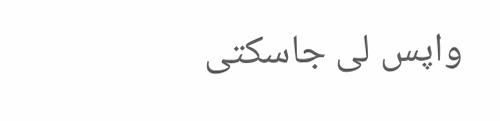واپس لی جاسکتی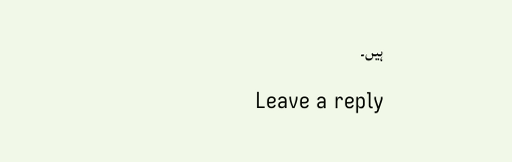ہیں۔

Leave a reply